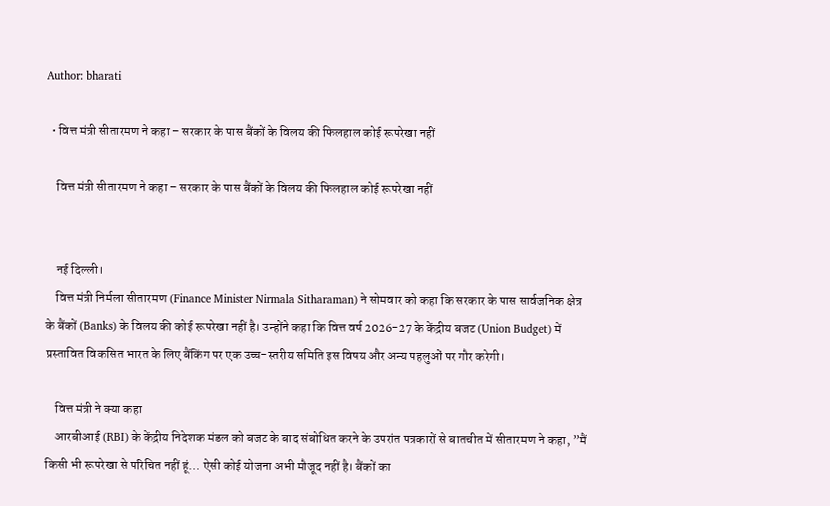Author: bharati

  • वित्त मंत्री सीतारमण ने कहा – सरकार के पास बैंकों के विलय की फिलहाल कोई रूपरेखा नहीं

    वित्त मंत्री सीतारमण ने कहा – सरकार के पास बैंकों के विलय की फिलहाल कोई रूपरेखा नहीं


    नई दिल्ली।
    वित्त मंत्री निर्मला सीतारमण (Finance Minister Nirmala Sitharaman) ने सोमवार को कहा कि सरकार के पास सार्वजनिक क्षेत्र के बैंकों (Banks) के विलय की कोई रूपरेखा नहीं है। उन्होंने कहा कि वित्त वर्ष 2026-27 के केंद्रीय बजट (Union Budget) में प्रस्तावित विकसित भारत के लिए बैंकिंग पर एक उच्च-स्तरीय समिति इस विषय और अन्य पहलुओं पर गौर करेगी।

    वित्त मंत्री ने क्या कहा
    आरबीआई (RBI) के केंद्रीय निदेशक मंडल को बजट के बाद संबोधित करने के उपरांत पत्रकारों से बातचीत में सीतारमण ने कहा, ”मैं किसी भी रूपरेखा से परिचित नहीं हूं… ऐसी कोई योजना अभी मौजूद नहीं है। बैंकों का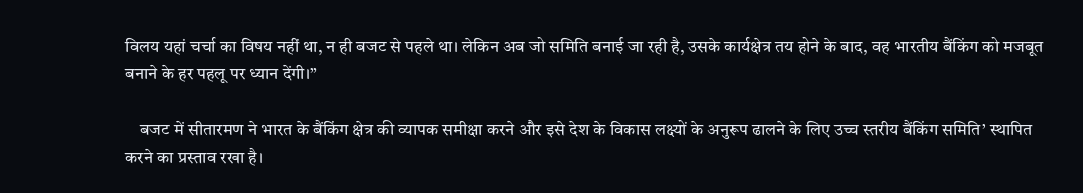विलय यहां चर्चा का विषय नहीं था, न ही बजट से पहले था। लेकिन अब जो समिति बनाई जा रही है, उसके कार्यक्षेत्र तय होने के बाद, वह भारतीय बैंकिंग को मजबूत बनाने के हर पहलू पर ध्यान देंगी।”

    बजट में सीतारमण ने भारत के बैंकिंग क्षेत्र की व्यापक समीक्षा करने और इसे देश के विकास लक्ष्यों के अनुरूप ढालने के लिए उच्च स्तरीय बैंकिंग समिति’ स्थापित करने का प्रस्ताव रखा है।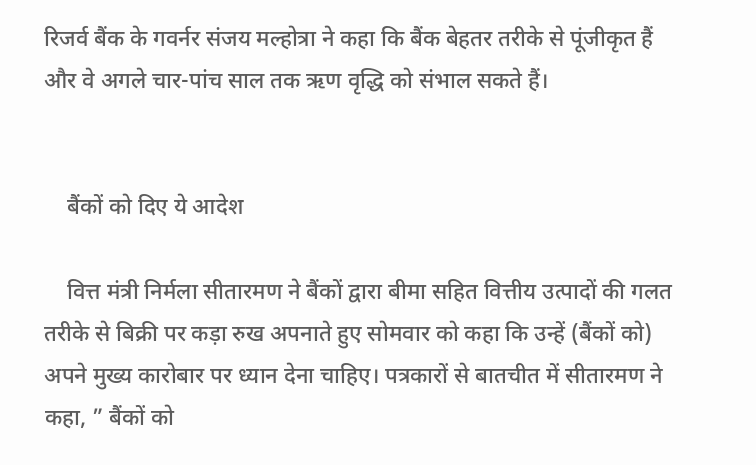रिजर्व बैंक के गवर्नर संजय मल्होत्रा ने कहा कि बैंक बेहतर तरीके से पूंजीकृत हैं और वे अगले चार-पांच साल तक ऋण वृद्धि को संभाल सकते हैं।


    बैंकों को दिए ये आदेश

    वित्त मंत्री निर्मला सीतारमण ने बैंकों द्वारा बीमा सहित वित्तीय उत्पादों की गलत तरीके से बिक्री पर कड़ा रुख अपनाते हुए सोमवार को कहा कि उन्हें (बैंकों को) अपने मुख्य कारोबार पर ध्यान देना चाहिए। पत्रकारों से बातचीत में सीतारमण ने कहा, ” बैंकों को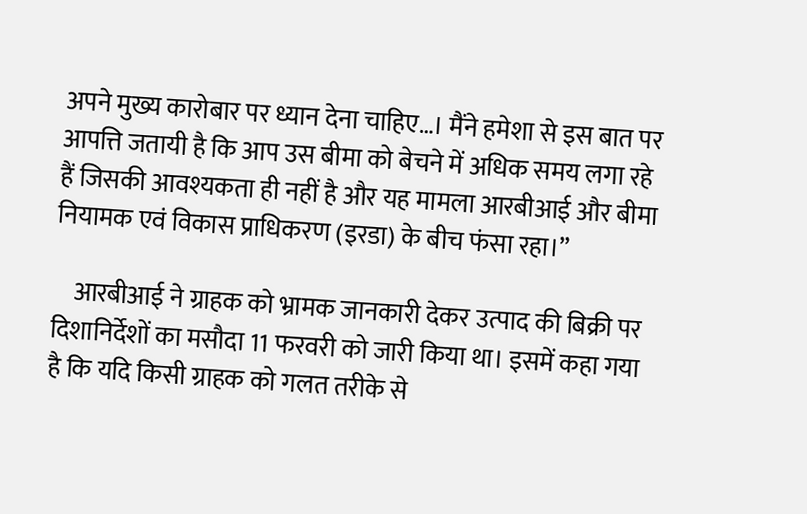अपने मुख्य कारोबार पर ध्यान देना चाहिए…। मैंने हमेशा से इस बात पर आपत्ति जतायी है कि आप उस बीमा को बेचने में अधिक समय लगा रहे हैं जिसकी आवश्यकता ही नहीं है और यह मामला आरबीआई और बीमा नियामक एवं विकास प्राधिकरण (इरडा) के बीच फंसा रहा।”

    आरबीआई ने ग्राहक को भ्रामक जानकारी देकर उत्पाद की बिक्री पर दिशानिर्देशों का मसौदा 11 फरवरी को जारी किया था। इसमें कहा गया है कि यदि किसी ग्राहक को गलत तरीके से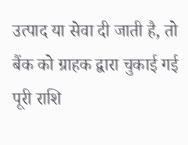उत्पाद या सेवा दी जाती है, तो बैंक को ग्राहक द्वारा चुकाई गई पूरी राशि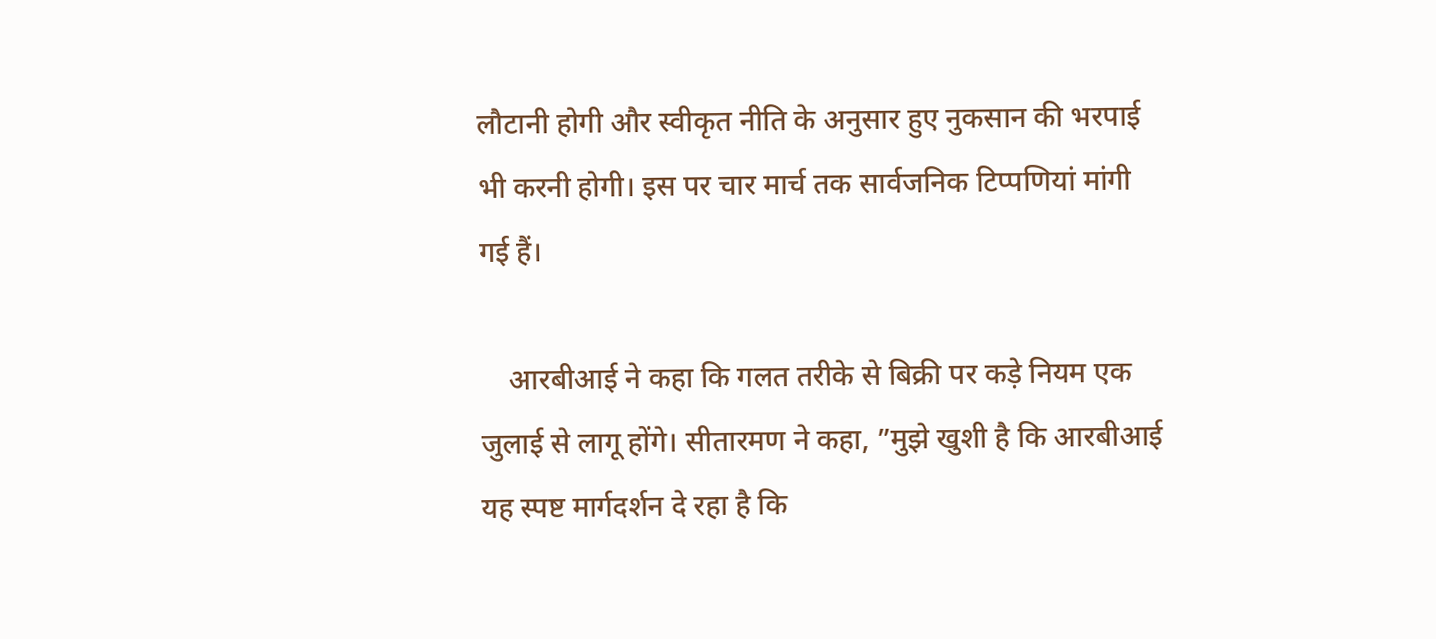लौटानी होगी और स्वीकृत नीति के अनुसार हुए नुकसान की भरपाई भी करनी होगी। इस पर चार मार्च तक सार्वजनिक टिप्पणियां मांगी गई हैं।

    आरबीआई ने कहा कि गलत तरीके से बिक्री पर कड़े नियम एक जुलाई से लागू होंगे। सीतारमण ने कहा, ”मुझे खुशी है कि आरबीआई यह स्पष्ट मार्गदर्शन दे रहा है कि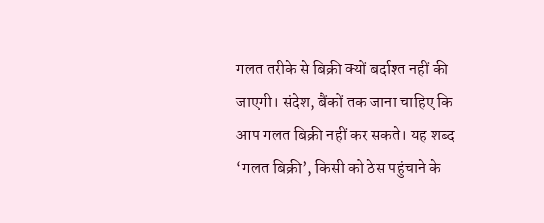गलत तरीके से बिक्री क्यों बर्दाश्त नहीं की जाएगी। संदेश, बैंकों तक जाना चाहिए कि आप गलत बिक्री नहीं कर सकते। यह शब्द ‘गलत बिक्री’, किसी को ठेस पहुंचाने के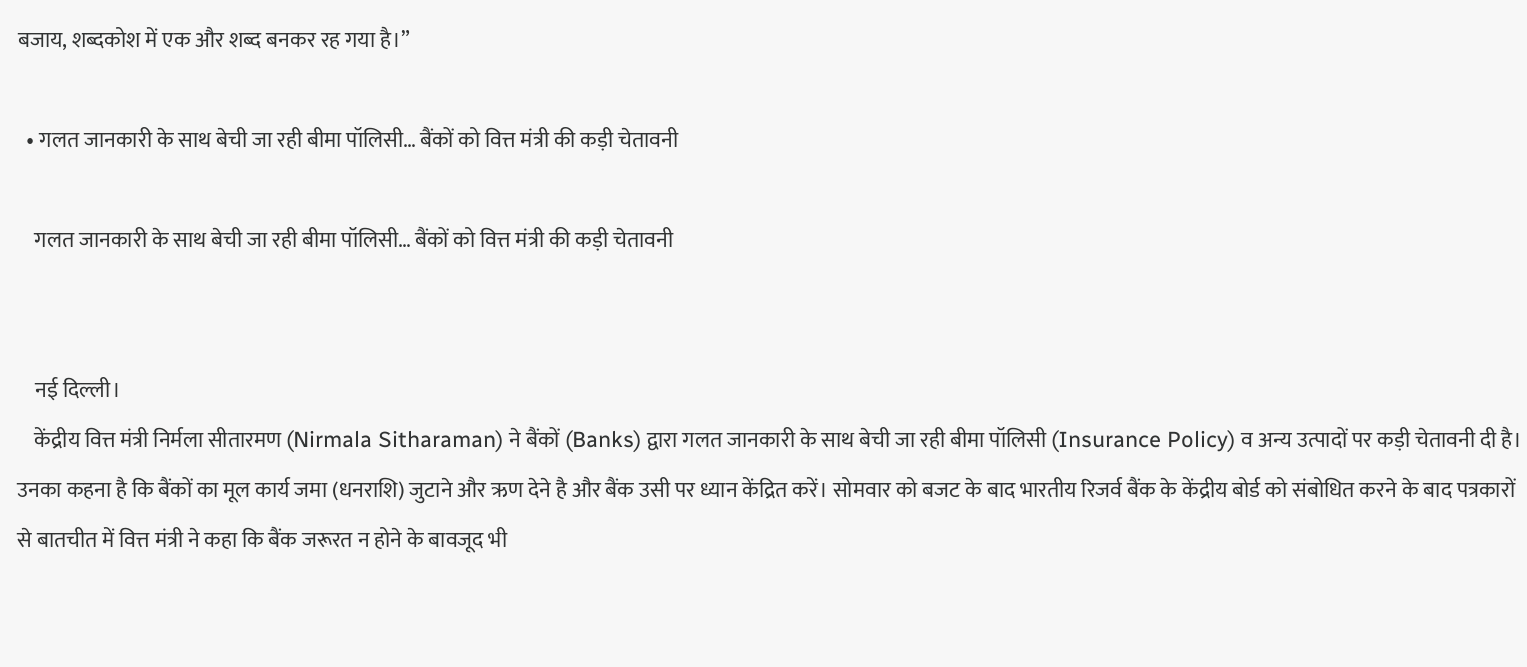बजाय, शब्दकोश में एक और शब्द बनकर रह गया है।”

  • गलत जानकारी के साथ बेची जा रही बीमा पॉलिसी… बैंकों को वित्त मंत्री की कड़ी चेतावनी

    गलत जानकारी के साथ बेची जा रही बीमा पॉलिसी… बैंकों को वित्त मंत्री की कड़ी चेतावनी


    नई दिल्ली।
    केंद्रीय वित्त मंत्री निर्मला सीतारमण (Nirmala Sitharaman) ने बैंकों (Banks) द्वारा गलत जानकारी के साथ बेची जा रही बीमा पॉलिसी (Insurance Policy) व अन्य उत्पादों पर कड़ी चेतावनी दी है। उनका कहना है कि बैंकों का मूल कार्य जमा (धनराशि) जुटाने और ऋण देने है और बैंक उसी पर ध्यान केंद्रित करें। सोमवार को बजट के बाद भारतीय रिजर्व बैंक के केंद्रीय बोर्ड को संबोधित करने के बाद पत्रकारों से बातचीत में वित्त मंत्री ने कहा कि बैंक जरूरत न होने के बावजूद भी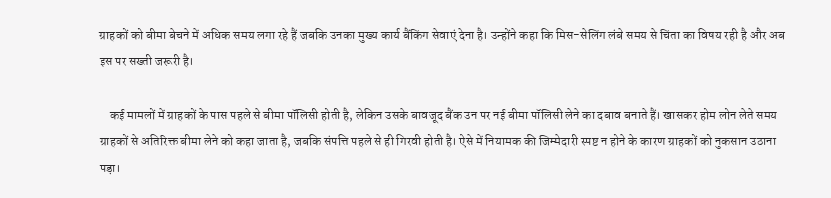ग्राहकों को बीमा बेचने में अधिक समय लगा रहे हैं जबकि उनका मुख्य कार्य बैंकिंग सेवाएं देना है। उन्होंने कहा कि मिस-सेलिंग लंबे समय से चिंता का विषय रही है और अब इस पर सख्ती जरूरी है।

    कई मामलों में ग्राहकों के पास पहले से बीमा पॉलिसी होती है, लेकिन उसके बावजूद बैंक उन पर नई बीमा पॉलिसी लेने का दबाव बनाते हैं। खासकर होम लोन लेते समय ग्राहकों से अतिरिक्त बीमा लेने को कहा जाता है, जबकि संपत्ति पहले से ही गिरवी होती है। ऐसे में नियामक की जिम्मेदारी स्पष्ट न होने के कारण ग्राहकों को नुकसान उठाना पड़ा।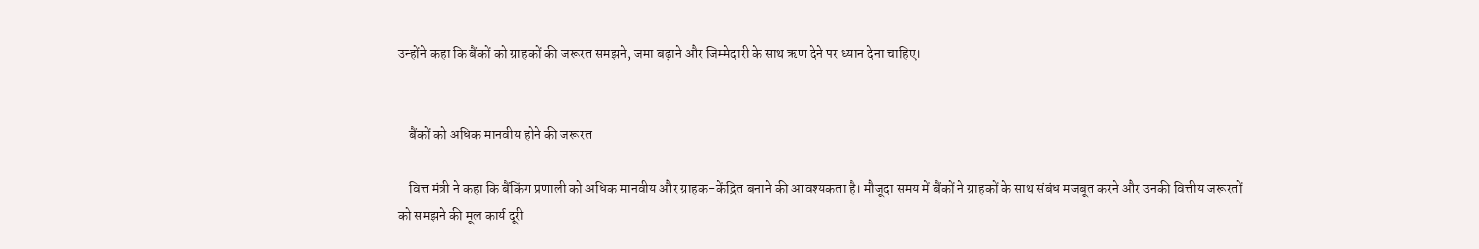उन्होंने कहा कि बैंकों को ग्राहकों की जरूरत समझने, जमा बढ़ाने और जिम्मेदारी के साथ ऋण देने पर ध्यान देना चाहिए।


    बैंकों को अधिक मानवीय होने की जरूरत

    वित्त मंत्री ने कहा कि बैंकिंग प्रणाली को अधिक मानवीय और ग्राहक-केंद्रित बनाने की आवश्यकता है। मौजूदा समय में बैंकों ने ग्राहकों के साथ संबंध मजबूत करने और उनकी वित्तीय जरूरतों को समझने की मूल कार्य दूरी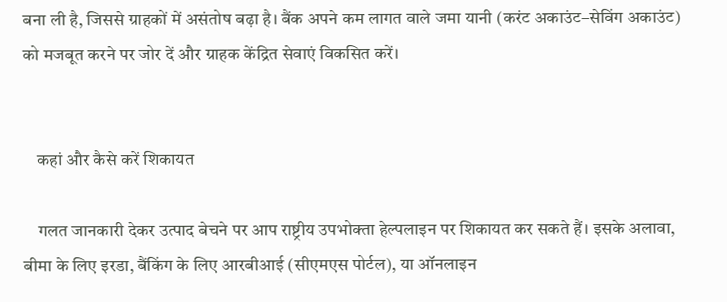बना ली है, जिससे ग्राहकों में असंतोष बढ़ा है। बैंक अपने कम लागत वाले जमा यानी (करंट अकाउंट–सेविंग अकाउंट) को मजबूत करने पर जोर दें और ग्राहक केंद्रित सेवाएं विकसित करें।


    कहां और कैसे करें शिकायत

    गलत जानकारी देकर उत्पाद बेचने पर आप राष्ट्रीय उपभोक्ता हेल्पलाइन पर शिकायत कर सकते हैं। इसके अलावा, बीमा के लिए इरडा, बैंकिंग के लिए आरबीआई (सीएमएस पोर्टल), या ऑनलाइन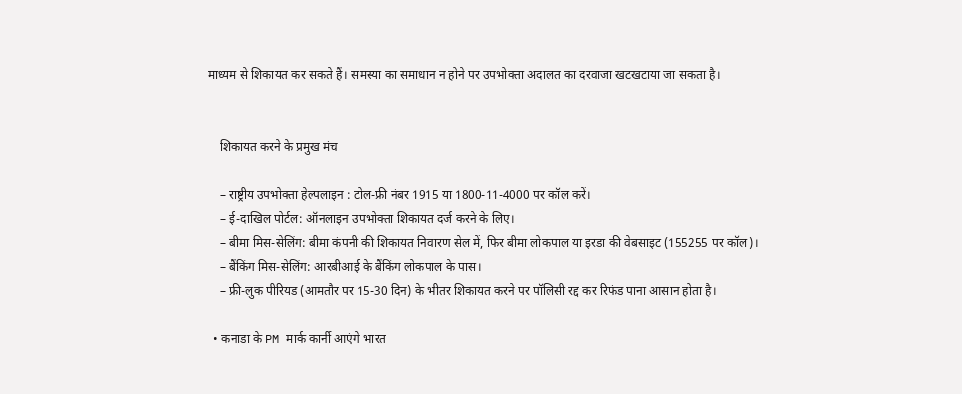माध्यम से शिकायत कर सकते हैं। समस्या का समाधान न होने पर उपभोक्ता अदालत का दरवाजा खटखटाया जा सकता है।


    शिकायत करने के प्रमुख मंच

    – राष्ट्रीय उपभोक्ता हेल्पलाइन : टोल-फ्री नंबर 1915 या 1800-11-4000 पर कॉल करें।
    – ई-दाखिल पोर्टल: ऑनलाइन उपभोक्ता शिकायत दर्ज करने के लिए।
    – बीमा मिस-सेलिंग: बीमा कंपनी की शिकायत निवारण सेल में, फिर बीमा लोकपाल या इरडा की वेबसाइट (155255 पर कॉल)।
    – बैंकिंग मिस-सेलिंग: आरबीआई के बैंकिंग लोकपाल के पास।
    – फ्री-लुक पीरियड (आमतौर पर 15-30 दिन) के भीतर शिकायत करने पर पॉलिसी रद्द कर रिफंड पाना आसान होता है।

  • कनाडा के PM मार्क कार्नी आएंगे भारत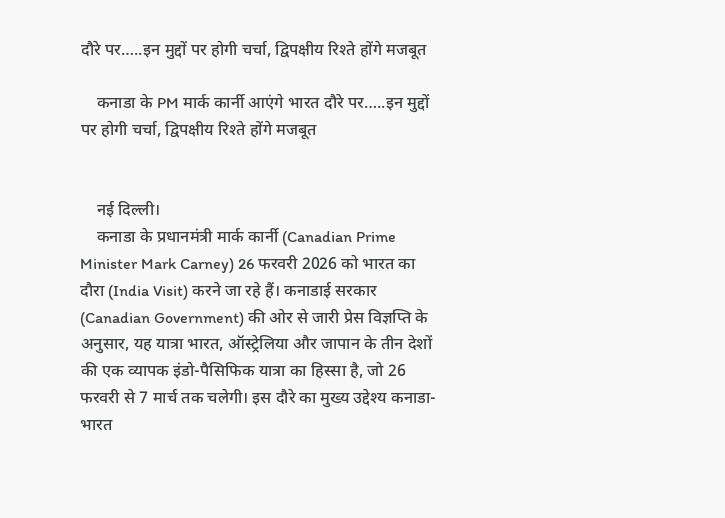दौरे पर…..इन मुद्दों पर होगी चर्चा, द्विपक्षीय रिश्ते होंगे मजबूत

    कनाडा के PM मार्क कार्नी आएंगे भारत दौरे पर…..इन मुद्दों पर होगी चर्चा, द्विपक्षीय रिश्ते होंगे मजबूत


    नई दिल्ली।
    कनाडा के प्रधानमंत्री मार्क कार्नी (Canadian Prime Minister Mark Carney) 26 फरवरी 2026 को भारत का दौरा (India Visit) करने जा रहे हैं। कनाडाई सरकार (Canadian Government) की ओर से जारी प्रेस विज्ञप्ति के अनुसार, यह यात्रा भारत, ऑस्ट्रेलिया और जापान के तीन देशों की एक व्यापक इंडो-पैसिफिक यात्रा का हिस्सा है, जो 26 फरवरी से 7 मार्च तक चलेगी। इस दौरे का मुख्य उद्देश्य कनाडा-भारत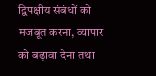द्विपक्षीय संबंधों को मजबूत करना, व्यापार को बढ़ावा देना तथा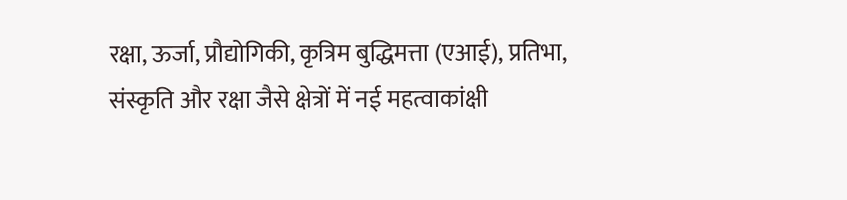रक्षा, ऊर्जा, प्रौद्योगिकी, कृत्रिम बुद्धिमत्ता (एआई), प्रतिभा, संस्कृति और रक्षा जैसे क्षेत्रों में नई महत्वाकांक्षी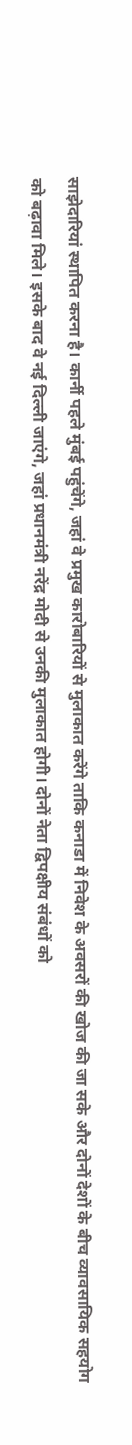साझेदारियां स्थापित करना है। कार्नी पहले मुंबई पहुंचेंगे, जहां वे प्रमुख कारोबारियों से मुलाकात करेंगे ताकि कनाडा में निवेश के अवसरों की खोज की जा सके और दोनों देशों के बीच व्यावसायिक सहयोग को बढ़ावा मिले। इसके बाद वे नई दिल्ली जाएंगे, जहां प्रधानमंत्री नरेंद्र मोदी से उनकी मुलाकात होगी। दोनों नेता द्विपक्षीय संबंधों को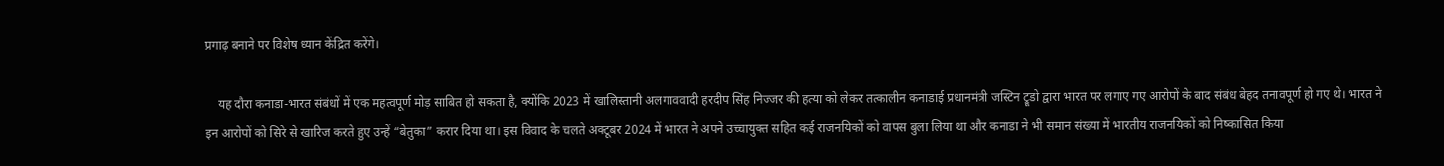प्रगाढ़ बनाने पर विशेष ध्यान केंद्रित करेंगे।

    यह दौरा कनाडा-भारत संबंधों में एक महत्वपूर्ण मोड़ साबित हो सकता है, क्योंकि 2023 में खालिस्तानी अलगाववादी हरदीप सिंह निज्जर की हत्या को लेकर तत्कालीन कनाडाई प्रधानमंत्री जस्टिन ट्रूडो द्वारा भारत पर लगाए गए आरोपों के बाद संबंध बेहद तनावपूर्ण हो गए थे। भारत ने इन आरोपों को सिरे से खारिज करते हुए उन्हें “बेतुका” करार दिया था। इस विवाद के चलते अक्टूबर 2024 में भारत ने अपने उच्चायुक्त सहित कई राजनयिकों को वापस बुला लिया था और कनाडा ने भी समान संख्या में भारतीय राजनयिकों को निष्कासित किया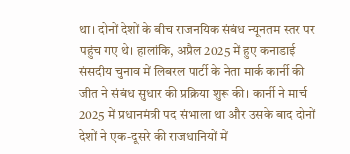था। दोनों देशों के बीच राजनयिक संबंध न्यूनतम स्तर पर पहुंच गए थे। हालांकि, अप्रैल 2025 में हुए कनाडाई संसदीय चुनाव में लिबरल पार्टी के नेता मार्क कार्नी की जीत ने संबंध सुधार की प्रक्रिया शुरू की। कार्नी ने मार्च 2025 में प्रधानमंत्री पद संभाला था और उसके बाद दोनों देशों ने एक-दूसरे की राजधानियों में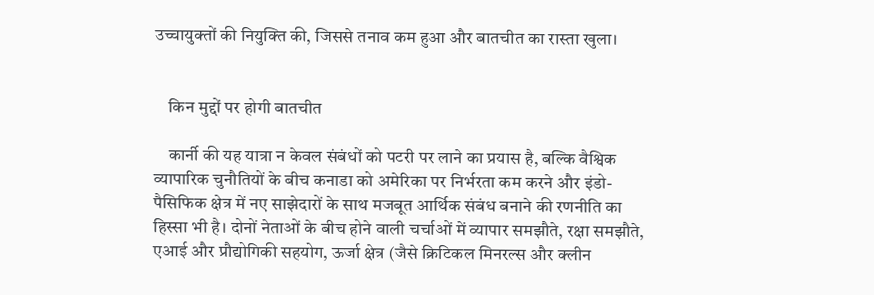उच्चायुक्तों की नियुक्ति की, जिससे तनाव कम हुआ और बातचीत का रास्ता खुला।


    किन मुद्दों पर होगी बातचीत

    कार्नी की यह यात्रा न केवल संबंधों को पटरी पर लाने का प्रयास है, बल्कि वैश्विक व्यापारिक चुनौतियों के बीच कनाडा को अमेरिका पर निर्भरता कम करने और इंडो-पैसिफिक क्षेत्र में नए साझेदारों के साथ मजबूत आर्थिक संबंध बनाने की रणनीति का हिस्सा भी है। दोनों नेताओं के बीच होने वाली चर्चाओं में व्यापार समझौते, रक्षा समझौते, एआई और प्रौद्योगिकी सहयोग, ऊर्जा क्षेत्र (जैसे क्रिटिकल मिनरल्स और क्लीन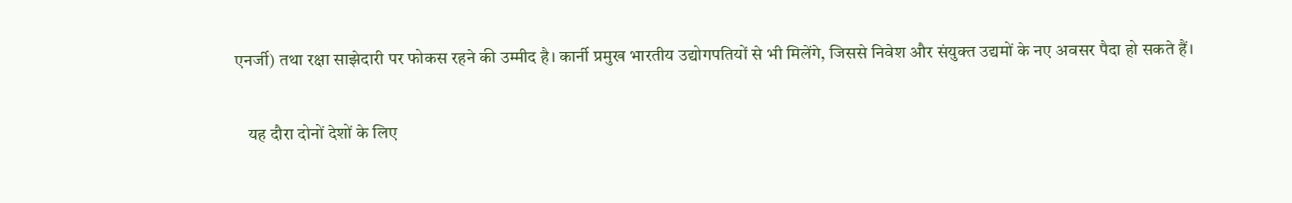एनर्जी) तथा रक्षा साझेदारी पर फोकस रहने की उम्मीद है। कार्नी प्रमुख भारतीय उद्योगपतियों से भी मिलेंगे, जिससे निवेश और संयुक्त उद्यमों के नए अवसर पैदा हो सकते हैं।

    यह दौरा दोनों देशों के लिए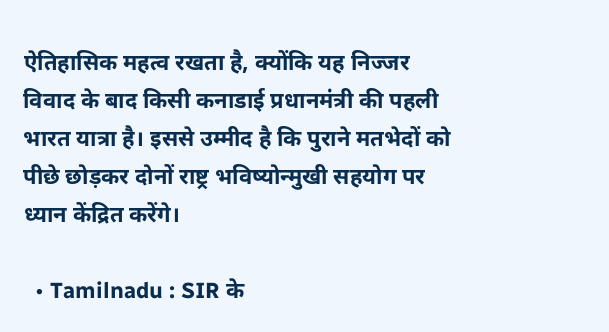ऐतिहासिक महत्व रखता है, क्योंकि यह निज्जर विवाद के बाद किसी कनाडाई प्रधानमंत्री की पहली भारत यात्रा है। इससे उम्मीद है कि पुराने मतभेदों को पीछे छोड़कर दोनों राष्ट्र भविष्योन्मुखी सहयोग पर ध्यान केंद्रित करेंगे।

  • Tamilnadu : SIR के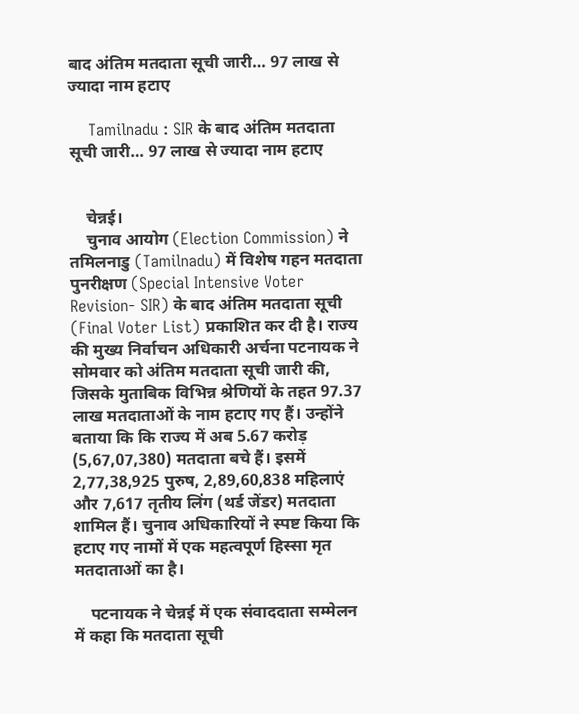बाद अंतिम मतदाता सूची जारी… 97 लाख से ज्यादा नाम हटाए

    Tamilnadu : SIR के बाद अंतिम मतदाता सूची जारी… 97 लाख से ज्यादा नाम हटाए


    चेन्नई।
    चुनाव आयोग (Election Commission) ने तमिलनाडु (Tamilnadu) में विशेष गहन मतदाता पुनरीक्षण (Special Intensive Voter Revision- SIR) के बाद अंतिम मतदाता सूची (Final Voter List) प्रकाशित कर दी है। राज्य की मुख्य निर्वाचन अधिकारी अर्चना पटनायक ने सोमवार को अंतिम मतदाता सूची जारी की, जिसके मुताबिक विभिन्न श्रेणियों के तहत 97.37 लाख मतदाताओं के नाम हटाए गए हैं। उन्होंने बताया कि कि राज्य में अब 5.67 करोड़ (5,67,07,380) मतदाता बचे हैं। इसमें 2,77,38,925 पुरुष, 2,89,60,838 महिलाएं और 7,617 तृतीय लिंग (थर्ड जेंडर) मतदाता शामिल हैं। चुनाव अधिकारियों ने स्पष्ट किया कि हटाए गए नामों में एक महत्वपूर्ण हिस्सा मृत मतदाताओं का है।

    पटनायक ने चेन्नई में एक संवाददाता सम्मेलन में कहा कि मतदाता सूची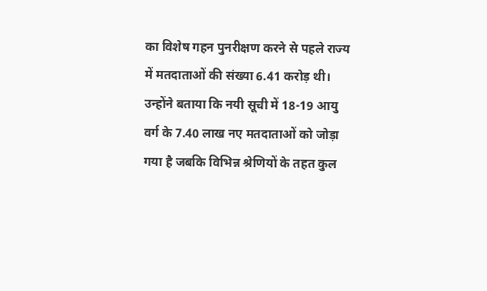का विशेष गहन पुनरीक्षण करने से पहले राज्य में मतदाताओं की संख्या 6.41 करोड़ थी। उन्होंने बताया कि नयी सूची में 18-19 आयु वर्ग के 7.40 लाख नए मतदाताओं को जोड़ा गया है जबकि विभिन्न श्रेणियों के तहत कुल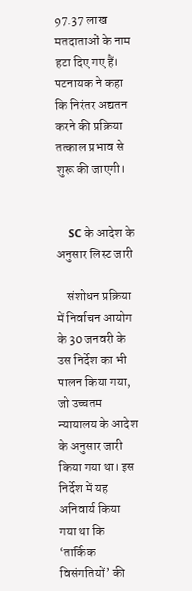97.37 लाख मतदाताओं के नाम हटा दिए गए हैं। पटनायक ने कहा कि निरंतर अद्यतन करने की प्रक्रिया तत्काल प्रभाव से शुरू की जाएगी।


    SC के आदेश के अनुसार लिस्ट जारी

    संशोधन प्रक्रिया में निर्वाचन आयोग के 30 जनवरी के उस निर्देश का भी पालन किया गया, जो उच्चतम न्यायालय के आदेश के अनुसार जारी किया गया था। इस निर्देश में यह अनिवार्य किया गया था कि ‘तार्किक विसंगतियों’ की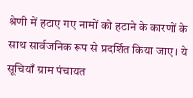श्रेणी में हटाए गए नामों को हटाने के कारणों के साथ सार्वजनिक रूप से प्रदर्शित किया जाए। ये सूचियाँ ग्राम पंचायत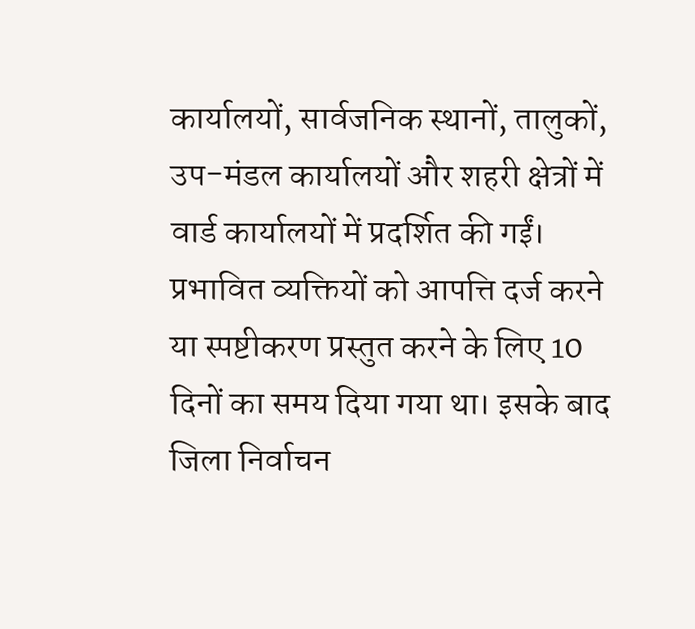कार्यालयों, सार्वजनिक स्थानों, तालुकों, उप-मंडल कार्यालयों और शहरी क्षेत्रों में वार्ड कार्यालयों में प्रदर्शित की गईं। प्रभावित व्यक्तियों को आपत्ति दर्ज करने या स्पष्टीकरण प्रस्तुत करने के लिए 10 दिनों का समय दिया गया था। इसके बाद जिला निर्वाचन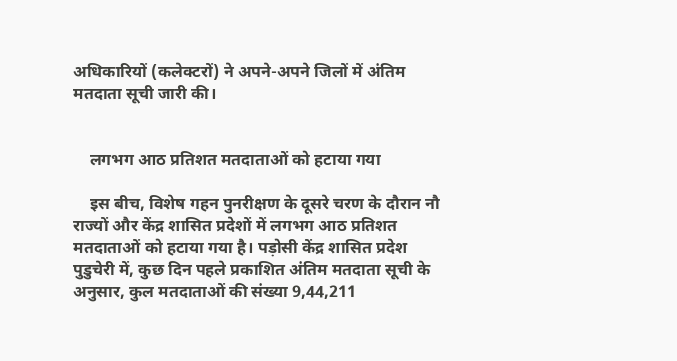अधिकारियों (कलेक्टरों) ने अपने-अपने जिलों में अंतिम मतदाता सूची जारी की।


    लगभग आठ प्रतिशत मतदाताओं को हटाया गया

    इस बीच, विशेष गहन पुनरीक्षण के दूसरे चरण के दौरान नौ राज्यों और केंद्र शासित प्रदेशों में लगभग आठ प्रतिशत मतदाताओं को हटाया गया है। पड़ोसी केंद्र शासित प्रदेश पुडुचेरी में, कुछ दिन पहले प्रकाशित अंतिम मतदाता सूची के अनुसार, कुल मतदाताओं की संख्या 9,44,211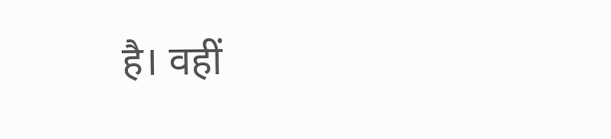है। वहीं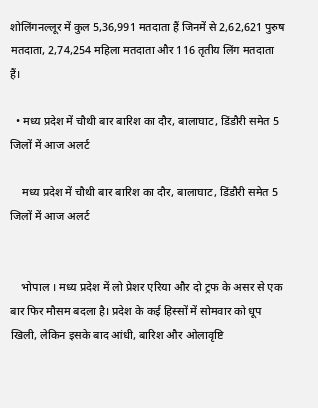शोलिंगनल्लूर में कुल 5,36,991 मतदाता हैं जिनमें से 2,62,621 पुरुष मतदाता, 2,74,254 महिला मतदाता और 116 तृतीय लिंग मतदाता हैं।

  • मध्य प्रदेश में चौथी बार बारिश का दौर, बालाघाट, डिंडौरी समेत 5 जिलों में आज अलर्ट

    मध्य प्रदेश में चौथी बार बारिश का दौर, बालाघाट, डिंडौरी समेत 5 जिलों में आज अलर्ट


    भोपाल । मध्य प्रदेश में लो प्रेशर एरिया और दो ट्रफ के असर से एक बार फिर मौसम बदला है। प्रदेश के कई हिस्सों में सोमवार को धूप खिली, लेकिन इसके बाद आंधी, बारिश और ओलावृष्टि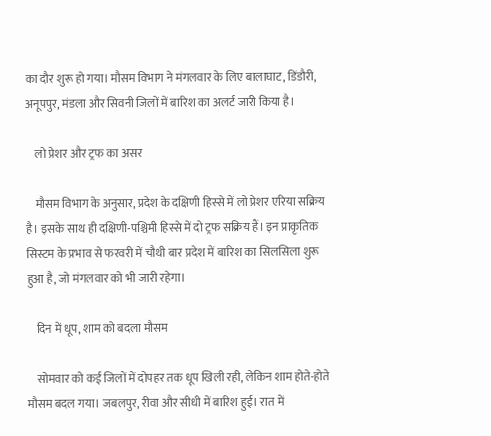का दौर शुरू हो गया। मौसम विभाग ने मंगलवार के लिए बालाघाट, डिंडौरी, अनूपपुर, मंडला और सिवनी जिलों में बारिश का अलर्ट जारी किया है।

    लो प्रेशर और ट्रफ का असर

    मौसम विभाग के अनुसार, प्रदेश के दक्षिणी हिस्से में लो प्रेशर एरिया सक्रिय है। इसके साथ ही दक्षिणी-पश्चिमी हिस्से में दो ट्रफ सक्रिय हैं। इन प्राकृतिक सिस्टम के प्रभाव से फरवरी में चौथी बार प्रदेश में बारिश का सिलसिला शुरू हुआ है, जो मंगलवार को भी जारी रहेगा।

    दिन में धूप, शाम को बदला मौसम

    सोमवार को कई जिलों में दोपहर तक धूप खिली रही, लेकिन शाम होते-होते मौसम बदल गया। जबलपुर, रीवा और सीधी में बारिश हुई। रात में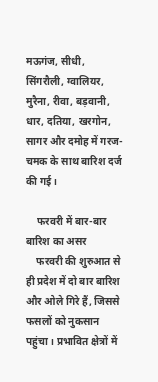मऊगंज, सीधी, सिंगरौली, ग्वालियर, मुरैना, रीवा, बड़वानी, धार, दतिया, खरगोन, सागर और दमोह में गरज-चमक के साथ बारिश दर्ज की गई।

    फरवरी में बार-बार बारिश का असर
    फरवरी की शुरुआत से ही प्रदेश में दो बार बारिश और ओले गिरे हैं, जिससे फसलों को नुकसान पहुंचा। प्रभावित क्षेत्रों में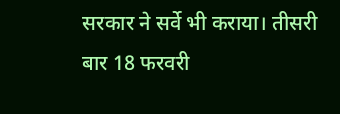सरकार ने सर्वे भी कराया। तीसरी बार 18 फरवरी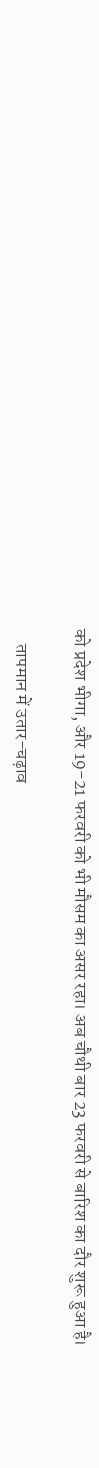को प्रदेश भीगा, और 19-21 फरवरी को भी मौसम का असर रहा। अब चौथी बार 23 फरवरी से बारिश का दौर शुरू हुआ है।

    तापमान में उतार-चढ़ाव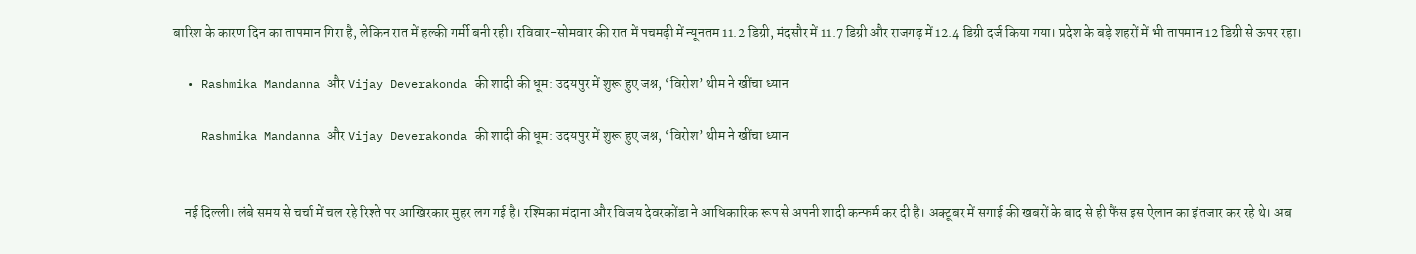बारिश के कारण दिन का तापमान गिरा है, लेकिन रात में हल्की गर्मी बनी रही। रविवार-सोमवार की रात में पचमढ़ी में न्यूनतम 11.2 डिग्री, मंदसौर में 11.7 डिग्री और राजगढ़ में 12.4 डिग्री दर्ज किया गया। प्रदेश के बड़े शहरों में भी तापमान 12 डिग्री से ऊपर रहा।

  • Rashmika Mandanna और Vijay Deverakonda की शादी की धूम: उदयपुर में शुरू हुए जश्न, ‘विरोश’ थीम ने खींचा ध्यान

    Rashmika Mandanna और Vijay Deverakonda की शादी की धूम: उदयपुर में शुरू हुए जश्न, ‘विरोश’ थीम ने खींचा ध्यान


    नई दिल्ली। लंबे समय से चर्चा में चल रहे रिश्ते पर आखिरकार मुहर लग गई है। रश्मिका मंदाना और विजय देवरकोंडा ने आधिकारिक रूप से अपनी शादी कन्फर्म कर दी है। अक्टूबर में सगाई की खबरों के बाद से ही फैंस इस ऐलान का इंतजार कर रहे थे। अब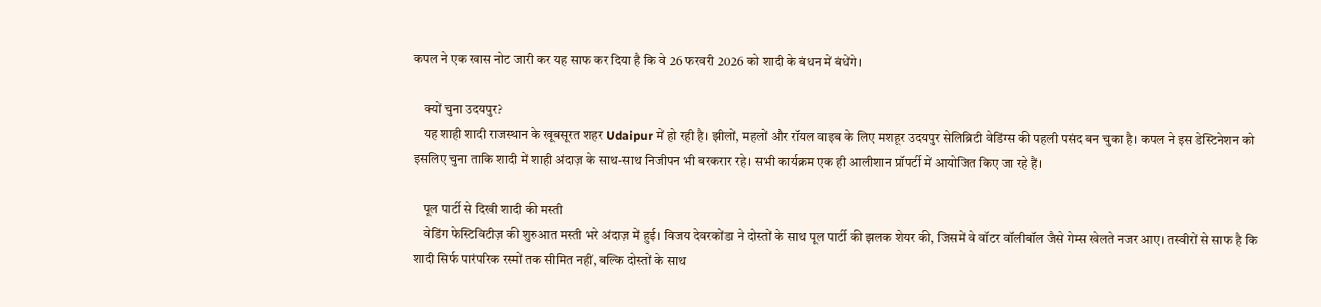कपल ने एक खास नोट जारी कर यह साफ कर दिया है कि वे 26 फरवरी 2026 को शादी के बंधन में बंधेंगे।

    क्यों चुना उदयपुर?
    यह शाही शादी राजस्थान के खूबसूरत शहर Udaipur में हो रही है। झीलों, महलों और रॉयल वाइब के लिए मशहूर उदयपुर सेलिब्रिटी वेडिंग्स की पहली पसंद बन चुका है। कपल ने इस डेस्टिनेशन को इसलिए चुना ताकि शादी में शाही अंदाज़ के साथ-साथ निजीपन भी बरकरार रहे। सभी कार्यक्रम एक ही आलीशान प्रॉपर्टी में आयोजित किए जा रहे हैं।

    पूल पार्टी से दिखी शादी की मस्ती
    वेडिंग फेस्टिविटीज़ की शुरुआत मस्ती भरे अंदाज़ में हुई। विजय देवरकोंडा ने दोस्तों के साथ पूल पार्टी की झलक शेयर की, जिसमें वे वॉटर वॉलीबॉल जैसे गेम्स खेलते नजर आए। तस्वीरों से साफ है कि शादी सिर्फ पारंपरिक रस्मों तक सीमित नहीं, बल्कि दोस्तों के साथ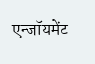एन्जॉयमेंट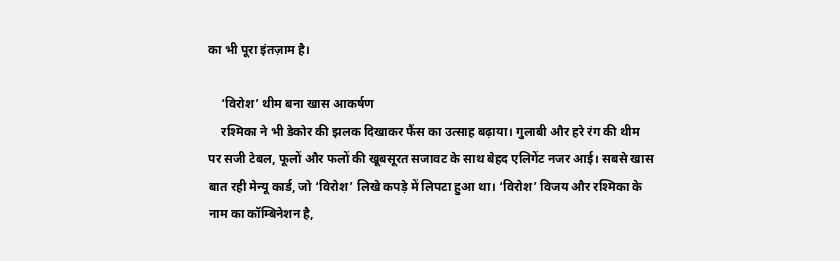का भी पूरा इंतज़ाम है।

    ‘विरोश’ थीम बना खास आकर्षण
    रश्मिका ने भी डेकोर की झलक दिखाकर फैंस का उत्साह बढ़ाया। गुलाबी और हरे रंग की थीम पर सजी टेबल, फूलों और फलों की खूबसूरत सजावट के साथ बेहद एलिगेंट नजर आई। सबसे खास बात रही मेन्यू कार्ड, जो ‘विरोश’ लिखे कपड़े में लिपटा हुआ था। ‘विरोश’ विजय और रश्मिका के नाम का कॉम्बिनेशन है,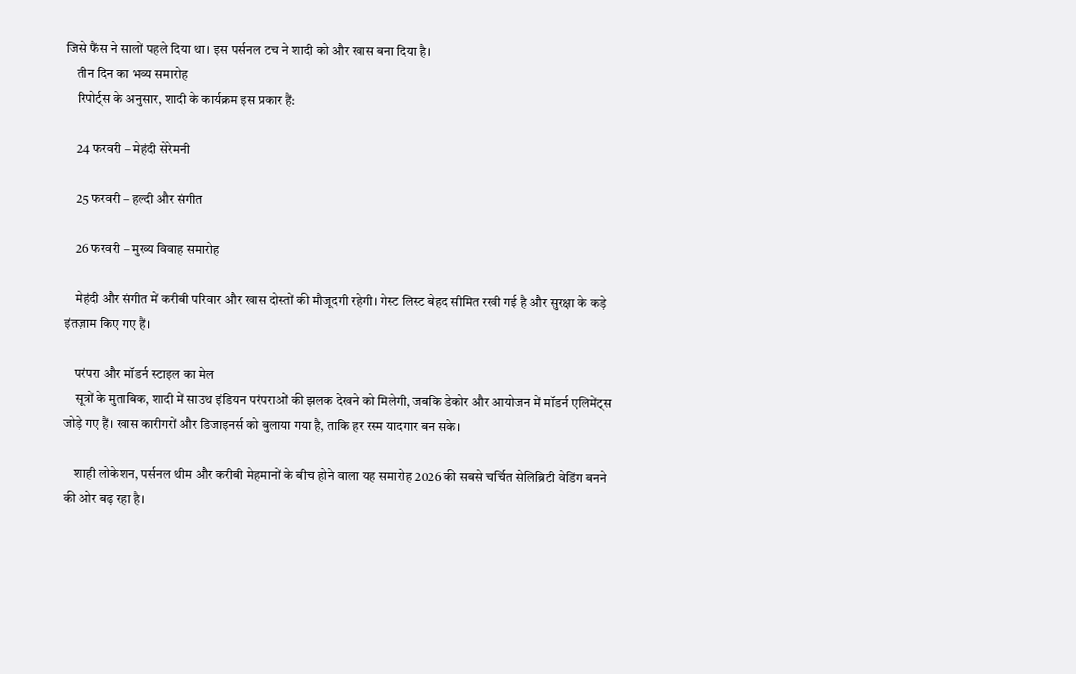जिसे फैंस ने सालों पहले दिया था। इस पर्सनल टच ने शादी को और खास बना दिया है।
    तीन दिन का भव्य समारोह
    रिपोर्ट्स के अनुसार, शादी के कार्यक्रम इस प्रकार हैं:

    24 फरवरी – मेहंदी सेरेमनी

    25 फरवरी – हल्दी और संगीत

    26 फरवरी – मुख्य विवाह समारोह

    मेहंदी और संगीत में करीबी परिवार और खास दोस्तों की मौजूदगी रहेगी। गेस्ट लिस्ट बेहद सीमित रखी गई है और सुरक्षा के कड़े इंतज़ाम किए गए हैं।

    परंपरा और मॉडर्न स्टाइल का मेल
    सूत्रों के मुताबिक, शादी में साउथ इंडियन परंपराओं की झलक देखने को मिलेगी, जबकि डेकोर और आयोजन में मॉडर्न एलिमेंट्स जोड़े गए हैं। खास कारीगरों और डिजाइनर्स को बुलाया गया है, ताकि हर रस्म यादगार बन सके।

    शाही लोकेशन, पर्सनल थीम और करीबी मेहमानों के बीच होने वाला यह समारोह 2026 की सबसे चर्चित सेलिब्रिटी वेडिंग बनने की ओर बढ़ रहा है।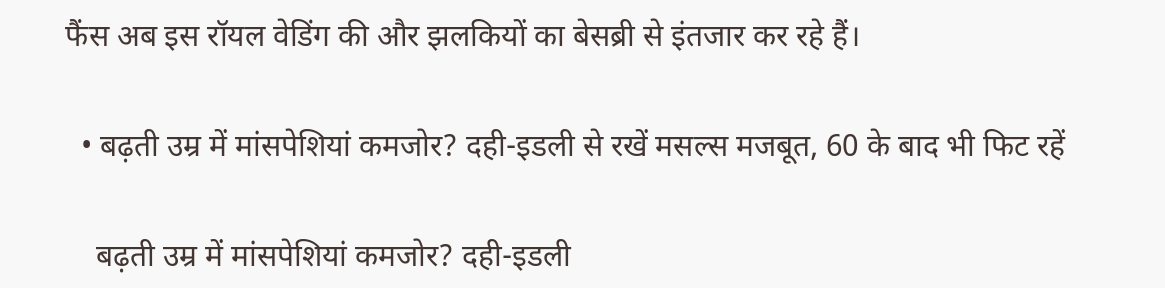फैंस अब इस रॉयल वेडिंग की और झलकियों का बेसब्री से इंतजार कर रहे हैं।

  • बढ़ती उम्र में मांसपेशियां कमजोर? दही-इडली से रखें मसल्स मजबूत, 60 के बाद भी फिट रहें

    बढ़ती उम्र में मांसपेशियां कमजोर? दही-इडली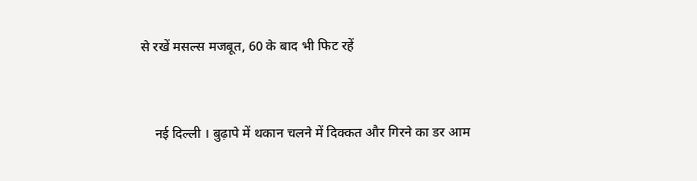से रखें मसल्स मजबूत, 60 के बाद भी फिट रहें


    नई दिल्ली । बुढ़ापे में थकान चलने में दिक्कत और गिरने का डर आम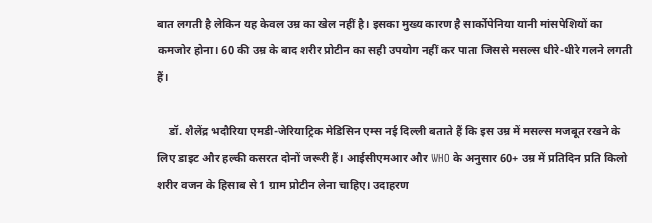बात लगती है लेकिन यह केवल उम्र का खेल नहीं है। इसका मुख्य कारण है सार्कोपेनिया यानी मांसपेशियों का कमजोर होना। 60 की उम्र के बाद शरीर प्रोटीन का सही उपयोग नहीं कर पाता जिससे मसल्स धीरे-धीरे गलने लगती हैं।

    डॉ. शैलेंद्र भदौरिया एमडी-जेरियाट्रिक मेडिसिन एम्स नई दिल्ली बताते हैं कि इस उम्र में मसल्स मजबूत रखने के लिए डाइट और हल्की कसरत दोनों जरूरी हैं। आईसीएमआर और WHO के अनुसार 60+ उम्र में प्रतिदिन प्रति किलो शरीर वजन के हिसाब से 1 ग्राम प्रोटीन लेना चाहिए। उदाहरण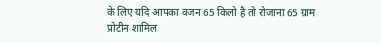के लिए यदि आपका वजन 65 किलो है तो रोजाना 65 ग्राम प्रोटीन शामिल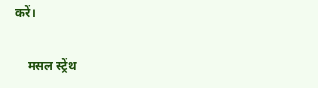करें।

    मसल स्ट्रेंथ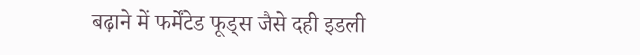बढ़ाने में फर्मेंटेड फूड्स जैसे दही इडली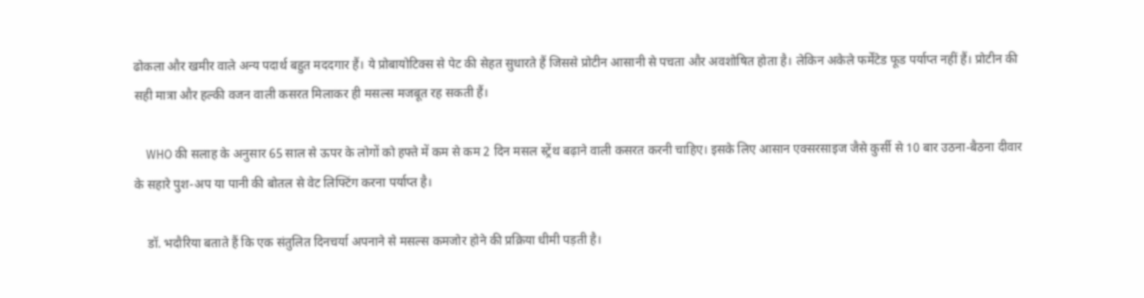ढोकला और खमीर वाले अन्य पदार्थ बहुत मददगार हैं। ये प्रोबायोटिक्स से पेट की सेहत सुधारते हैं जिससे प्रोटीन आसानी से पचता और अवशोषित होता है। लेकिन अकेले फर्मेंटेड फूड पर्याप्त नहीं हैं। प्रोटीन की सही मात्रा और हल्की वजन वाली कसरत मिलाकर ही मसल्स मजबूत रह सकती हैं।

    WHO की सलाह के अनुसार 65 साल से ऊपर के लोगों को हफ्ते में कम से कम 2 दिन मसल स्ट्रेंथ बढ़ाने वाली कसरत करनी चाहिए। इसके लिए आसान एक्सरसाइज जैसे कुर्सी से 10 बार उठना-बैठना दीवार के सहारे पुश-अप या पानी की बोतल से वेट लिफ्टिंग करना पर्याप्त है।

    डॉ. भदौरिया बताते हैं कि एक संतुलित दिनचर्या अपनाने से मसल्स कमजोर होने की प्रक्रिया धीमी पड़ती है।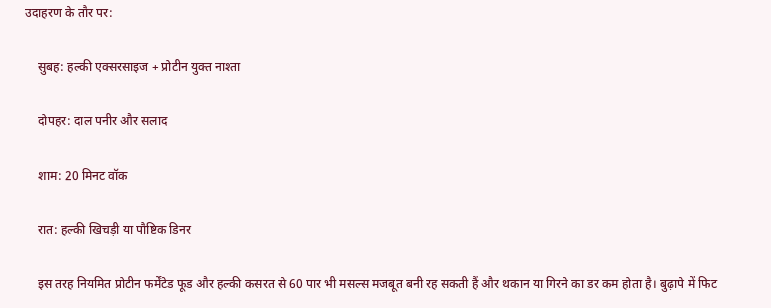उदाहरण के तौर पर:

    सुबह: हल्की एक्सरसाइज + प्रोटीन युक्त नाश्ता

    दोपहर: दाल पनीर और सलाद

    शाम: 20 मिनट वॉक

    रात: हल्की खिचड़ी या पौष्टिक डिनर

    इस तरह नियमित प्रोटीन फर्मेंटेड फूड और हल्की कसरत से 60 पार भी मसल्स मजबूत बनी रह सकती हैं और थकान या गिरने का डर कम होता है। बुढ़ापे में फिट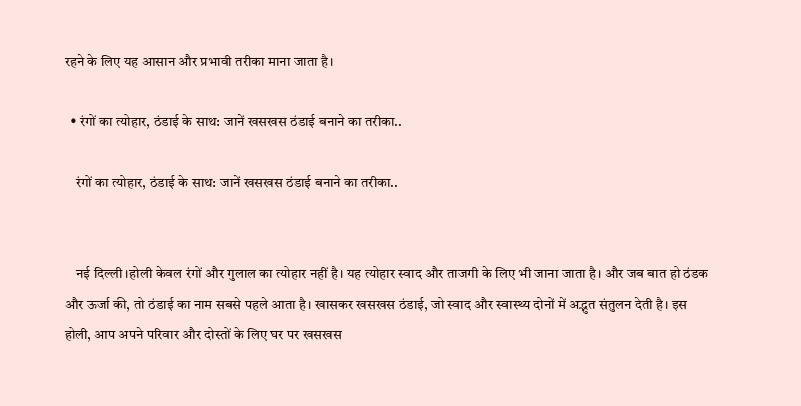रहने के लिए यह आसान और प्रभावी तरीका माना जाता है।

  • रंगों का त्योहार, ठंडाई के साथ: जानें खसखस ठंडाई बनाने का तरीका..

    रंगों का त्योहार, ठंडाई के साथ: जानें खसखस ठंडाई बनाने का तरीका..


    नई दिल्ली।होली केवल रंगों और गुलाल का त्योहार नहीं है। यह त्योहार स्वाद और ताजगी के लिए भी जाना जाता है। और जब बात हो ठंडक और ऊर्जा की, तो ठंडाई का नाम सबसे पहले आता है। खासकर खसखस ठंडाई, जो स्वाद और स्वास्थ्य दोनों में अद्भुत संतुलन देती है। इस होली, आप अपने परिवार और दोस्तों के लिए घर पर खसखस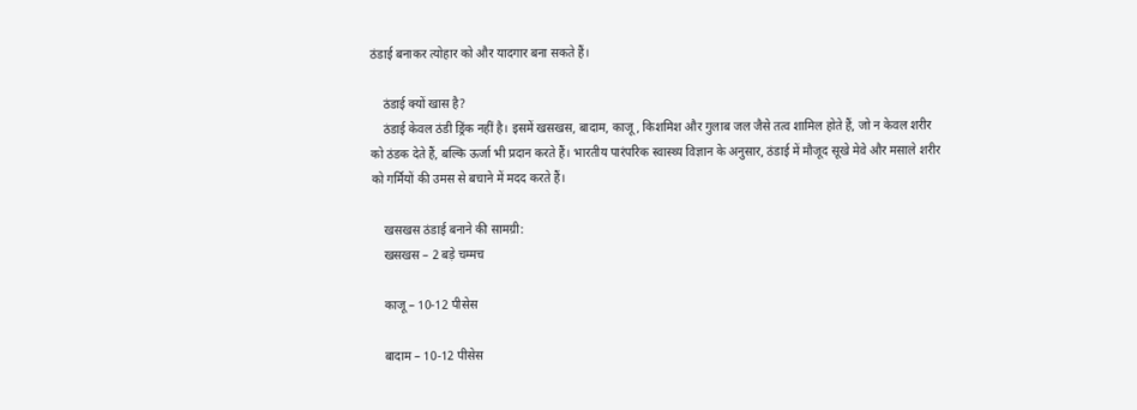ठंडाई बनाकर त्योहार को और यादगार बना सकते हैं।

    ठंडाई क्यों खास है?
    ठंडाई केवल ठंडी ड्रिंक नहीं है। इसमें खसखस, बादाम, काजू, किशमिश और गुलाब जल जैसे तत्व शामिल होते हैं, जो न केवल शरीर को ठंडक देते हैं, बल्कि ऊर्जा भी प्रदान करते हैं। भारतीय पारंपरिक स्वास्थ्य विज्ञान के अनुसार, ठंडाई में मौजूद सूखे मेवे और मसाले शरीर को गर्मियों की उमस से बचाने में मदद करते हैं।

    खसखस ठंडाई बनाने की सामग्री:
    खसखस – 2 बड़े चम्मच

    काजू – 10-12 पीसेस

    बादाम – 10-12 पीसेस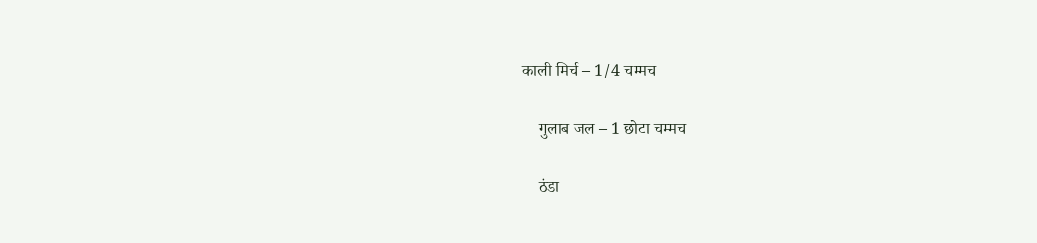काली मिर्च – 1/4 चम्मच

    गुलाब जल – 1 छोटा चम्मच

    ठंडा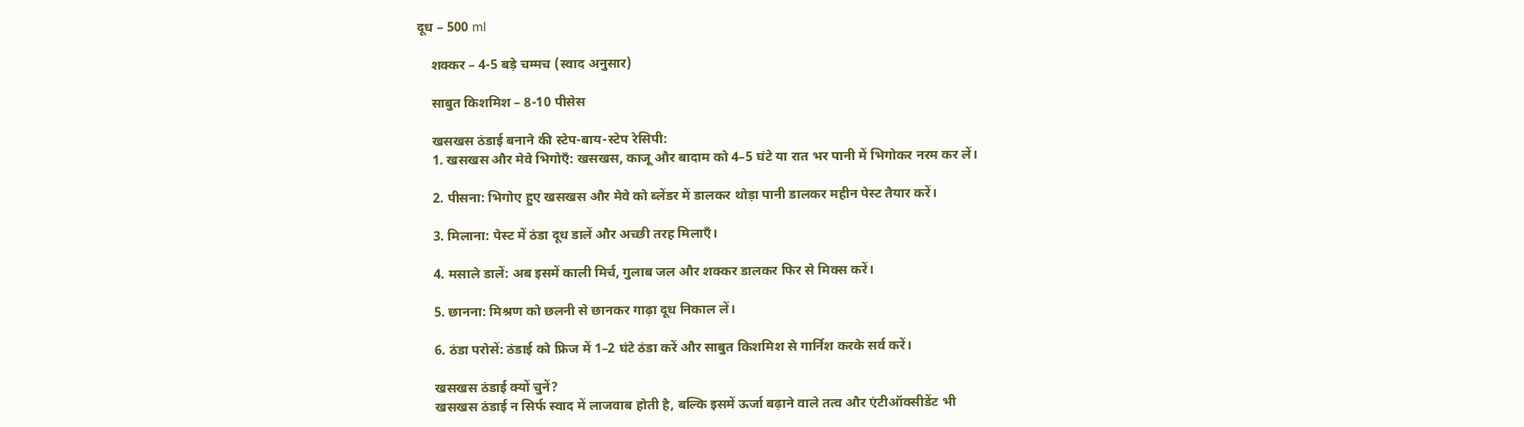दूध – 500 ml

    शक्कर – 4-5 बड़े चम्मच (स्वाद अनुसार)

    साबुत किशमिश – 8-10 पीसेस

    खसखस ठंडाई बनाने की स्टेप-बाय-स्टेप रेसिपी:
    1. खसखस और मेवे भिगोएँ: खसखस, काजू और बादाम को 4–5 घंटे या रात भर पानी में भिगोकर नरम कर लें।

    2. पीसना: भिगोए हुए खसखस और मेवे को ब्लेंडर में डालकर थोड़ा पानी डालकर महीन पेस्ट तैयार करें।

    3. मिलाना: पेस्ट में ठंडा दूध डालें और अच्छी तरह मिलाएँ।

    4. मसाले डालें: अब इसमें काली मिर्च, गुलाब जल और शक्कर डालकर फिर से मिक्स करें।

    5. छानना: मिश्रण को छलनी से छानकर गाढ़ा दूध निकाल लें।

    6. ठंडा परोसें: ठंडाई को फ्रिज में 1–2 घंटे ठंडा करें और साबुत किशमिश से गार्निश करके सर्व करें।

    खसखस ठंडाई क्यों चुनें?
    खसखस ठंडाई न सिर्फ स्वाद में लाजवाब होती है, बल्कि इसमें ऊर्जा बढ़ाने वाले तत्व और एंटीऑक्सीडेंट भी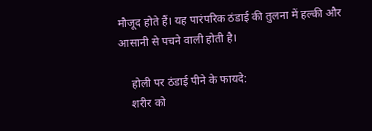मौजूद होते हैं। यह पारंपरिक ठंडाई की तुलना में हल्की और आसानी से पचने वाली होती है।

    होली पर ठंडाई पीने के फायदे:
    शरीर को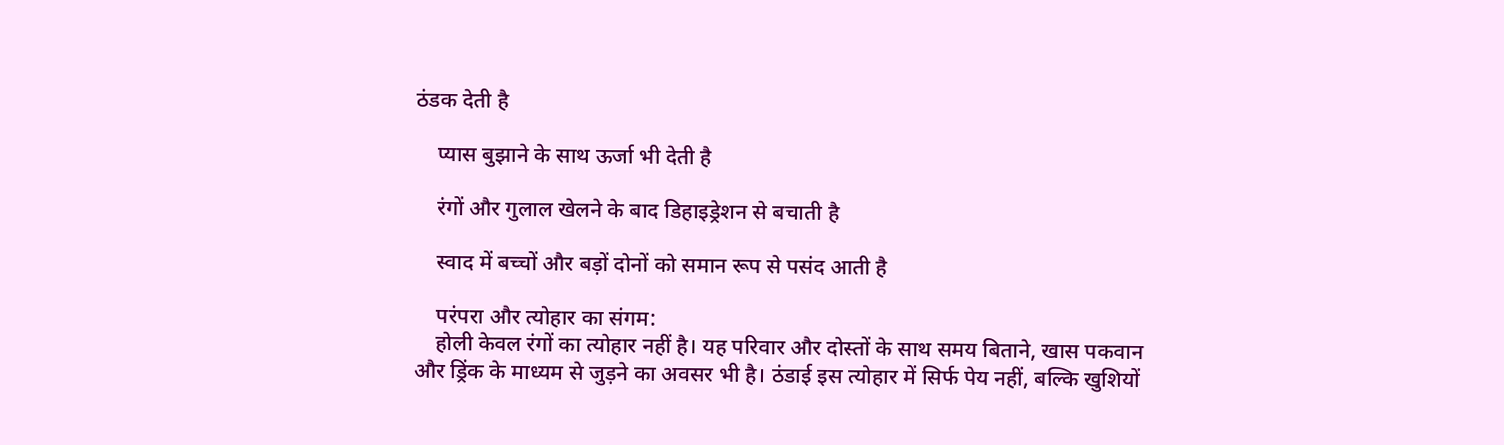ठंडक देती है

    प्यास बुझाने के साथ ऊर्जा भी देती है

    रंगों और गुलाल खेलने के बाद डिहाइड्रेशन से बचाती है

    स्वाद में बच्चों और बड़ों दोनों को समान रूप से पसंद आती है

    परंपरा और त्योहार का संगम:
    होली केवल रंगों का त्योहार नहीं है। यह परिवार और दोस्तों के साथ समय बिताने, खास पकवान और ड्रिंक के माध्यम से जुड़ने का अवसर भी है। ठंडाई इस त्योहार में सिर्फ पेय नहीं, बल्कि खुशियों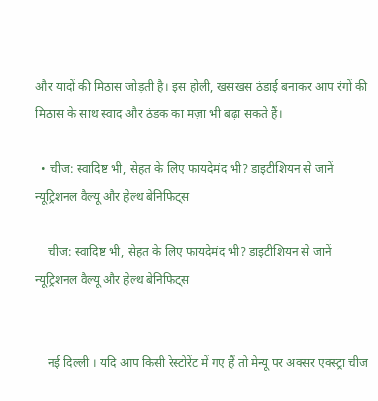और यादों की मिठास जोड़ती है। इस होली, खसखस ठंडाई बनाकर आप रंगों की मिठास के साथ स्वाद और ठंडक का मज़ा भी बढ़ा सकते हैं।

  • चीज: स्वादिष्ट भी, सेहत के लिए फायदेमंद भी? डाइटीशियन से जानें न्यूट्रिशनल वैल्यू और हेल्थ बेनिफिट्स

    चीज: स्वादिष्ट भी, सेहत के लिए फायदेमंद भी? डाइटीशियन से जानें न्यूट्रिशनल वैल्यू और हेल्थ बेनिफिट्स


    नई दिल्ली । यदि आप किसी रेस्टोरेंट में गए हैं तो मेन्यू पर अक्सर एक्स्ट्रा चीज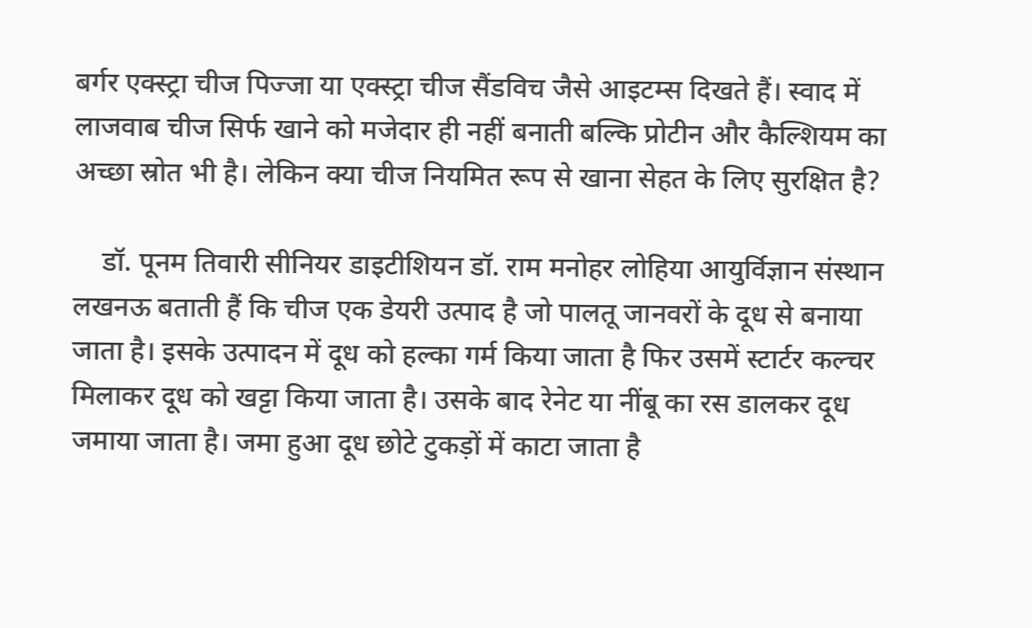बर्गर एक्स्ट्रा चीज पिज्जा या एक्स्ट्रा चीज सैंडविच जैसे आइटम्स दिखते हैं। स्वाद में लाजवाब चीज सिर्फ खाने को मजेदार ही नहीं बनाती बल्कि प्रोटीन और कैल्शियम का अच्छा स्रोत भी है। लेकिन क्या चीज नियमित रूप से खाना सेहत के लिए सुरक्षित है?

    डॉ. पूनम तिवारी सीनियर डाइटीशियन डॉ. राम मनोहर लोहिया आयुर्विज्ञान संस्थान लखनऊ बताती हैं कि चीज एक डेयरी उत्पाद है जो पालतू जानवरों के दूध से बनाया जाता है। इसके उत्पादन में दूध को हल्का गर्म किया जाता है फिर उसमें स्टार्टर कल्चर मिलाकर दूध को खट्टा किया जाता है। उसके बाद रेनेट या नींबू का रस डालकर दूध जमाया जाता है। जमा हुआ दूध छोटे टुकड़ों में काटा जाता है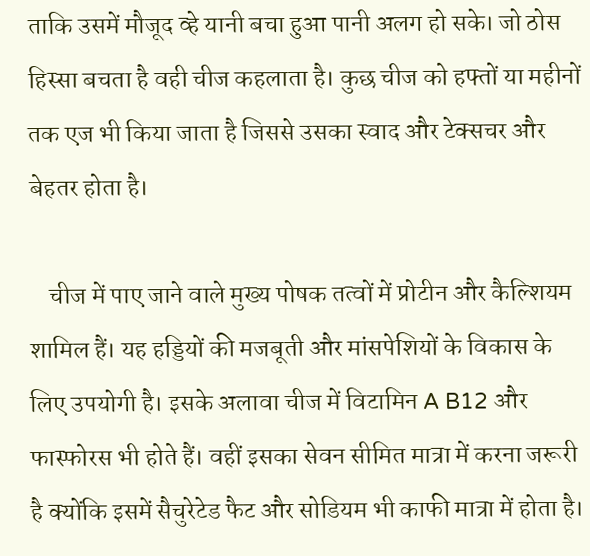ताकि उसमें मौजूद व्हे यानी बचा हुआ पानी अलग हो सके। जो ठोस हिस्सा बचता है वही चीज कहलाता है। कुछ चीज को हफ्तों या महीनों तक एज भी किया जाता है जिससे उसका स्वाद और टेक्सचर और बेहतर होता है।

    चीज में पाए जाने वाले मुख्य पोषक तत्वों में प्रोटीन और कैल्शियम शामिल हैं। यह हड्डियों की मजबूती और मांसपेशियों के विकास के लिए उपयोगी है। इसके अलावा चीज में विटामिन A B12 और फास्फोरस भी होते हैं। वहीं इसका सेवन सीमित मात्रा में करना जरूरी है क्योंकि इसमें सैचुरेटेड फैट और सोडियम भी काफी मात्रा में होता है।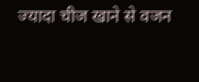ज्यादा चीज खाने से वजन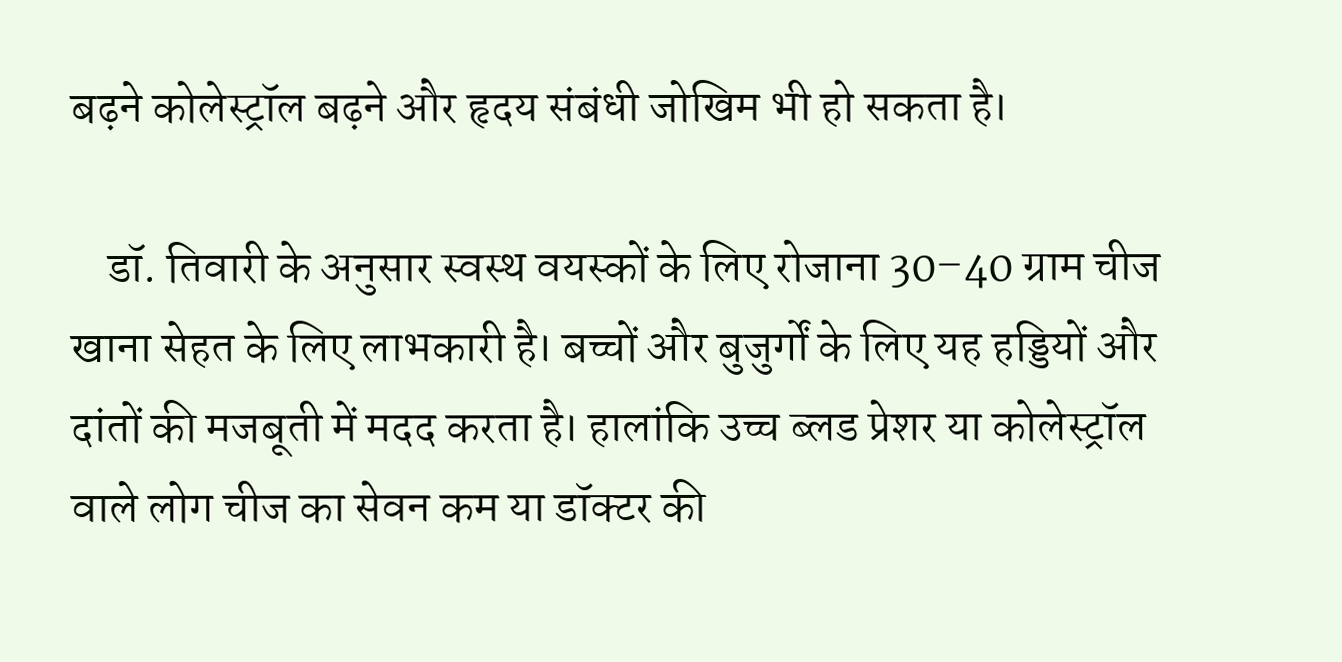बढ़ने कोलेस्ट्रॉल बढ़ने और हृदय संबंधी जोखिम भी हो सकता है।

    डॉ. तिवारी के अनुसार स्वस्थ वयस्कों के लिए रोजाना 30–40 ग्राम चीज खाना सेहत के लिए लाभकारी है। बच्चों और बुजुर्गों के लिए यह हड्डियों और दांतों की मजबूती में मदद करता है। हालांकि उच्च ब्लड प्रेशर या कोलेस्ट्रॉल वाले लोग चीज का सेवन कम या डॉक्टर की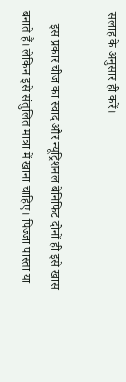सलाह के अनुसार ही करें।

    इस प्रकार चीज का स्वाद और न्यूट्रिशनल बेनिफिट दोनों ही इसे खास बनाते हैं। लेकिन इसे संतुलित मात्रा में खाना चाहिए। पिज्जा पास्ता या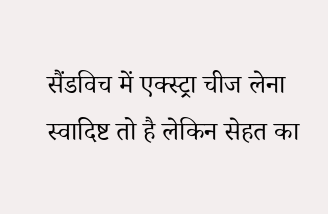सैंडविच में एक्स्ट्रा चीज लेना स्वादिष्ट तो है लेकिन सेहत का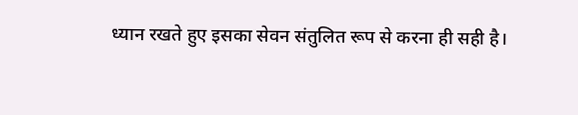ध्यान रखते हुए इसका सेवन संतुलित रूप से करना ही सही है।